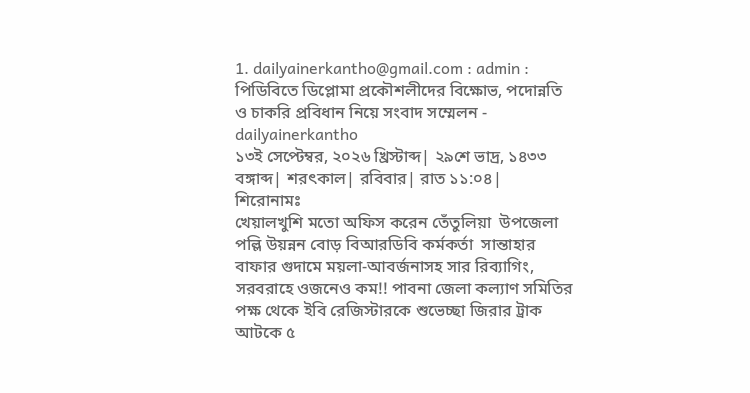1. dailyainerkantho@gmail.com : admin :
পিডিবিতে ডিপ্লোমা প্রকৌশলীদের বিক্ষোভ, পদোন্নতি ও চাকরি প্রবিধান নিয়ে সংবাদ সম্মেলন - dailyainerkantho
১৩ই সেপ্টেম্বর, ২০২৬ খ্রিস্টাব্দ| ২৯শে ভাদ্র, ১৪৩৩ বঙ্গাব্দ| শরৎকাল| রবিবার| রাত ১১:০৪|
শিরোনামঃ
খেয়ালখুশি মতো অফিস করেন তেঁতুলিয়া  উপজেলা পল্লি উয়ন্নন বোড় বিআরডিবি কর্মকর্তা  সান্তাহার বাফার গুদামে ময়লা-আবর্জনাসহ সার রিব্যাগিং, সরবরাহে ওজনেও কম!! পাবনা জেলা কল্যাণ সমিতির পক্ষ থেকে ইবি রেজিস্টারকে শুভেচ্ছা জিরার ট্রাক আটকে ৫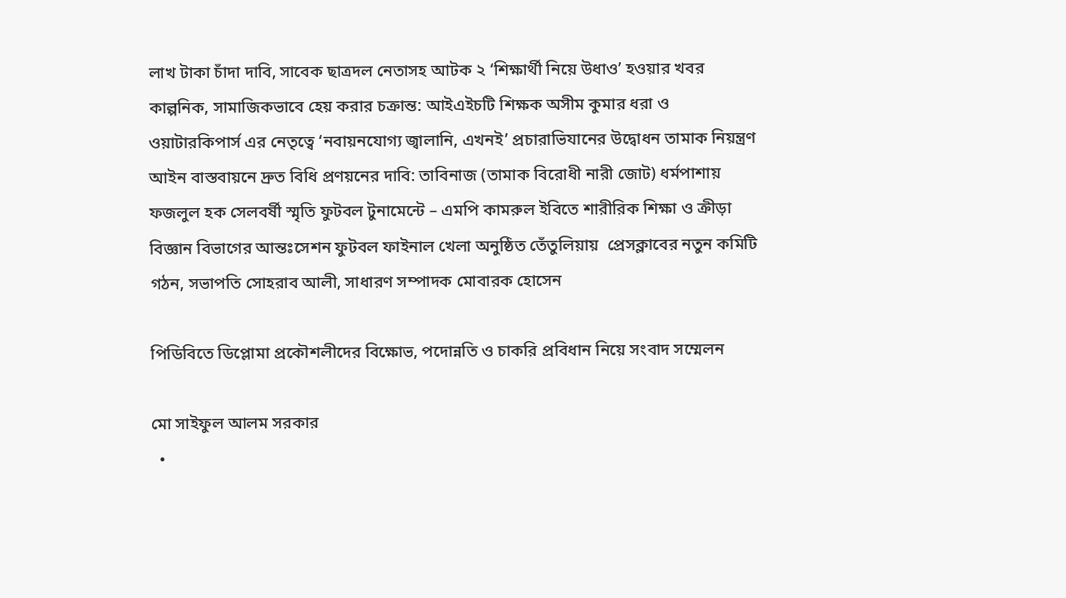লাখ টাকা চাঁদা দাবি, সাবেক ছাত্রদল নেতাসহ আটক ২ ‘শিক্ষার্থী নিয়ে উধাও’ হওয়ার খবর কাল্পনিক, সামাজিকভাবে হেয় করার চক্রান্ত: আইএইচটি শিক্ষক অসীম কুমার ধরা ও ওয়াটারকিপার্স এর নেতৃত্বে ‘নবায়নযোগ্য জ্বালানি, এখনই’ প্রচারাভিযানের উদ্বোধন তামাক নিয়ন্ত্রণ আইন বাস্তবায়নে দ্রুত বিধি প্রণয়নের দাবি: তাবিনাজ (তামাক বিরোধী নারী জোট) ধর্মপাশায় ফজলুল হক সেলবর্ষী স্মৃতি ফুটবল টুনামেন্টে – এমপি কামরুল ইবিতে শারীরিক শিক্ষা ও ক্রীড়া বিজ্ঞান বিভাগের আন্তঃসেশন ফুটবল ফাইনাল খেলা অনুষ্ঠিত তেঁতুলিয়ায়  প্রেসক্লাবের নতুন কমিটি গঠন, সভাপতি সোহরাব আলী, সাধারণ সম্পাদক মোবারক হোসেন

পিডিবিতে ডিপ্লোমা প্রকৌশলীদের বিক্ষোভ, পদোন্নতি ও চাকরি প্রবিধান নিয়ে সংবাদ সম্মেলন

মো সাইফুল আলম সরকার
  •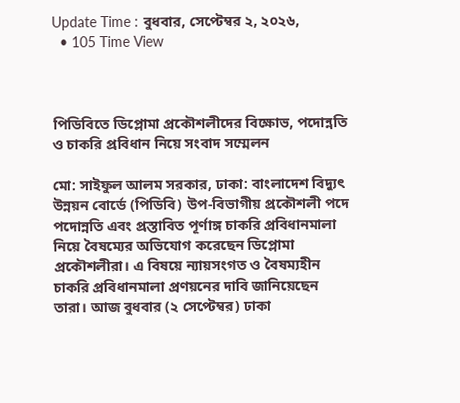Update Time : বুধবার, সেপ্টেম্বর ২, ২০২৬,
  • 105 Time View



পিডিবিতে ডিপ্লোমা প্রকৌশলীদের বিক্ষোভ, পদোন্নতি ও চাকরি প্রবিধান নিয়ে সংবাদ সম্মেলন

মো: সাইফুল আলম সরকার, ঢাকা: বাংলাদেশ বিদ্যুৎ উন্নয়ন বোর্ডে (পিডিবি) উপ-বিভাগীয় প্রকৌশলী পদে পদোন্নতি এবং প্রস্তাবিত পূর্ণাঙ্গ চাকরি প্রবিধানমালা নিয়ে বৈষম্যের অভিযোগ করেছেন ডিপ্লোমা প্রকৌশলীরা। এ বিষয়ে ন্যায়সংগত ও বৈষম্যহীন চাকরি প্রবিধানমালা প্রণয়নের দাবি জানিয়েছেন তারা। আজ বুধবার (২ সেপ্টেম্বর) ঢাকা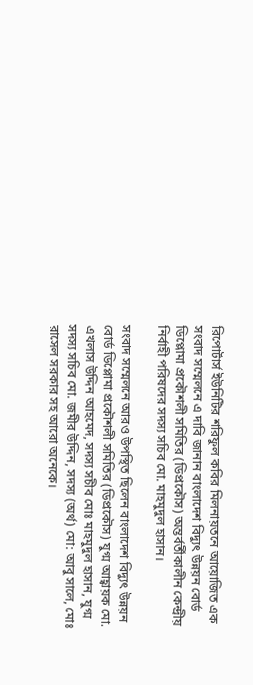রিপোর্টার্স ইউনিটির শরিফুল কবির মিলনায়তনে আয়োজিত এক সংবাদ সম্মেলনে এ দাবি জানান বাংলাদেশ বিদ্যুৎ উন্নয়ন বোর্ড ডিপ্লোমা প্রকৌশলী সমিতির (ডিপ্রকৌস) অন্তর্বর্তীকালীন কেন্দ্রীয় নির্বাহী পরিষদের সদস্য সচিব মো. মাহমুদুল হাসান।

সংবাদ সম্মেলনে আরও উপস্থিত ছিলেন বাংলাদেশ বিদ্যুৎ উন্নয়ন বোর্ড ডিপ্লোমা প্রকৌশলী সমিতির (ডিপ্রকৌস) যুগ্ম আহ্বায়ক মো. এখলাস উদ্দিন আহমেদ, সদস্য সচীব মোঃ মাহমুদুল হাসান, যুগ্ম সদস্য সচিব মো. জমীর উদ্দিন, সদস্য (অর্থ) মো: আবু সালে, মোঃ রাসেল সরকার সহ আরো অনেকে।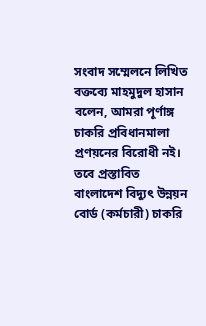সংবাদ সম্মেলনে লিখিত বক্তব্যে মাহমুদুল হাসান বলেন, আমরা পূর্ণাঙ্গ চাকরি প্রবিধানমালা প্রণয়নের বিরোধী নই। তবে প্রস্তাবিত বাংলাদেশ বিদ্যুৎ উন্নয়ন বোর্ড (কর্মচারী) চাকরি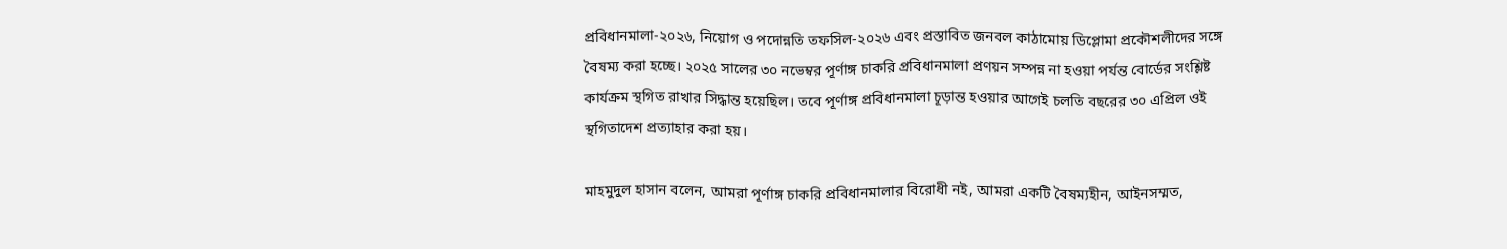প্রবিধানমালা-২০২৬, নিয়োগ ও পদোন্নতি তফসিল-২০২৬ এবং প্রস্তাবিত জনবল কাঠামোয় ডিপ্লোমা প্রকৌশলীদের সঙ্গে বৈষম্য করা হচ্ছে। ২০২৫ সালের ৩০ নভেম্বর পূর্ণাঙ্গ চাকরি প্রবিধানমালা প্রণয়ন সম্পন্ন না হওয়া পর্যন্ত বোর্ডের সংশ্লিষ্ট কার্যক্রম স্থগিত রাখার সিদ্ধান্ত হয়েছিল। তবে পূর্ণাঙ্গ প্রবিধানমালা চূড়ান্ত হওয়ার আগেই চলতি বছরের ৩০ এপ্রিল ওই স্থগিতাদেশ প্রত্যাহার করা হয়।

মাহমুদুল হাসান বলেন, আমরা পূর্ণাঙ্গ চাকরি প্রবিধানমালার বিরোধী নই, আমরা একটি বৈষম্যহীন, আইনসম্মত,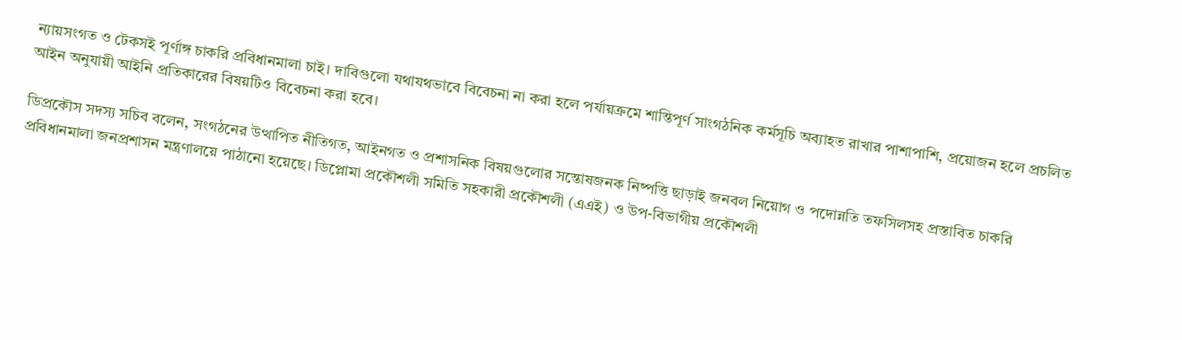ন্যায়সংগত ও টেকসই পূর্ণাঙ্গ চাকরি প্রবিধানমালা চাই। দাবিগুলো যথাযথভাবে বিবেচনা না করা হলে পর্যায়ক্রমে শান্তিপূর্ণ সাংগঠনিক কর্মসূচি অব্যাহত রাখার পাশাপাশি, প্রয়োজন হলে প্রচলিত আইন অনুযায়ী আইনি প্রতিকারের বিষয়টিও বিবেচনা করা হবে।

ডিপ্রকৌস সদস্য সচিব বলেন, সংগঠনের উত্থাপিত নীতিগত, আইনগত ও প্রশাসনিক বিষয়গুলোর সন্তোষজনক নিষ্পত্তি ছাড়াই জনবল নিয়োগ ও পদোন্নতি তফসিলসহ প্রস্তাবিত চাকরি প্রবিধানমালা জনপ্রশাসন মন্ত্রণালয়ে পাঠানো হয়েছে। ডিপ্লোমা প্রকৌশলী সমিতি সহকারী প্রকৌশলী (এএই) ও উপ-বিভাগীয় প্রকৌশলী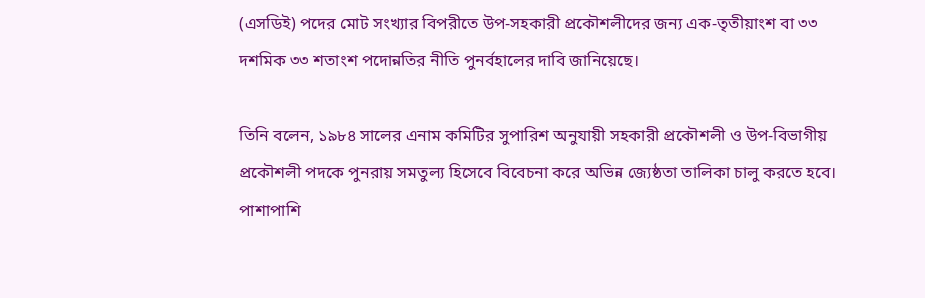(এসডিই) পদের মোট সংখ্যার বিপরীতে উপ-সহকারী প্রকৌশলীদের জন্য এক-তৃতীয়াংশ বা ৩৩ দশমিক ৩৩ শতাংশ পদোন্নতির নীতি পুনর্বহালের দাবি জানিয়েছে।

তিনি বলেন, ১৯৮৪ সালের এনাম কমিটির সুপারিশ অনুযায়ী সহকারী প্রকৌশলী ও উপ-বিভাগীয় প্রকৌশলী পদকে পুনরায় সমতুল্য হিসেবে বিবেচনা করে অভিন্ন জ্যেষ্ঠতা তালিকা চালু করতে হবে। পাশাপাশি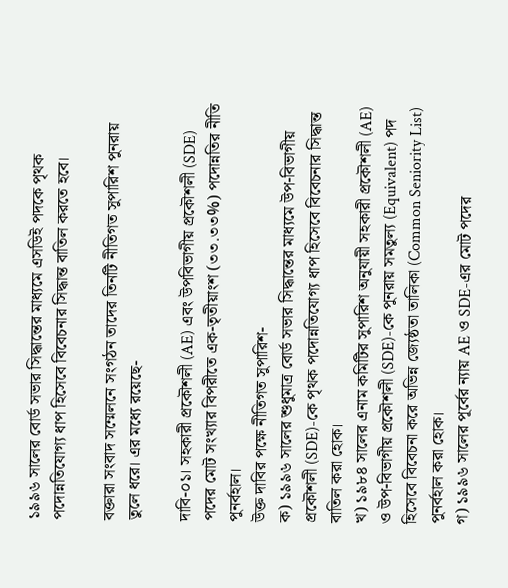১৯৯৬ সালের বোর্ড সভার সিদ্ধান্তের মাধ্যমে এসডিই পদকে পৃথক পদোন্নতিযোগ্য ধাপ হিসেবে বিবেচনার সিদ্ধান্ত বাতিল করতে হবে।

বক্তারা সংবাদ সম্মেলনে সংগঠন তাদের তিনটি নীতিগত সুপারিশ পুনরায় তুলে ধরে। এর মধ্যে রয়েছে-

দাবি-০১। সহকারী প্রকৌশলী (AE) এবং উপবিভাগীয় প্রকৌশলী (SDE) পদের মোট সংখ্যার বিপরীতে এক-তৃতীয়াংশ (৩৩.৩৩%) পদোন্নতির নীতি পুনর্বহাল।
উক্ত দাবির পক্ষে নীতিগত সুপারিশ-
ক) ১৯৯৬ সালের শুধুমাত্র বোর্ড সভার সিদ্ধান্তের মাধ্যমে উপ-বিভাগীয় প্রকৌশলী (SDE)-কে পৃথক পদোন্নতিযোগ্য ধাপ হিসেবে বিবেচনার সিদ্ধান্ত বাতিল করা হোক।
খ) ১৯৮৪ সালের এনাম কমিটির সুপারিশ অনুযায়ী সহকারী প্রকৌশলী (AE) ও উপ-বিভাগীয় প্রকৌশলী (SDE)-কে পুনরায় সমতুল্য (Equivalent) পদ হিসেবে বিবেচনা করে অভিন্ন জ্যেষ্ঠতা তালিকা (Common Seniority List) পুনর্বহাল করা হোক।
গ) ১৯৯৬ সালের পূর্বের ন্যায় AE ও SDE-এর মোট পদের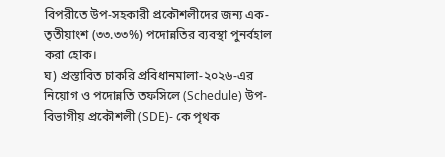বিপরীতে উপ-সহকারী প্রকৌশলীদের জন্য এক-তৃতীয়াংশ (৩৩.৩৩%) পদোন্নতির ব্যবস্থা পুনর্বহাল করা হোক।
ঘ) প্রস্তাবিত চাকরি প্রবিধানমালা-২০২৬-এর নিয়োগ ও পদোন্নতি তফসিলে (Schedule) উপ-বিভাগীয় প্রকৌশলী (SDE)- কে পৃথক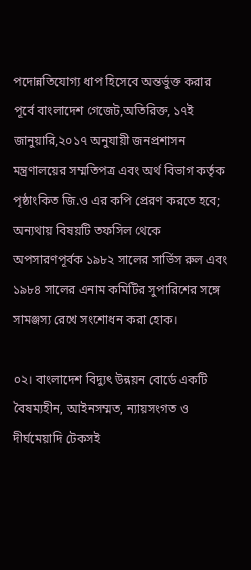পদোন্নতিযোগ্য ধাপ হিসেবে অন্তর্ভুক্ত করার পূর্বে বাংলাদেশ গেজেট,অতিরিক্ত, ১৭ই জানুয়ারি,২০১৭ অনুযায়ী জনপ্রশাসন মন্ত্রণালয়ের সম্মতিপত্র এবং অর্থ বিভাগ কর্তৃক পৃষ্ঠাংকিত জি.ও এর কপি প্রেরণ করতে হবে; অন্যথায় বিষয়টি তফসিল থেকে অপসারণপূর্বক ১৯৮২ সালের সার্ভিস রুল এবং ১৯৮৪ সালের এনাম কমিটির সুপারিশের সঙ্গে সামঞ্জস্য রেখে সংশোধন করা হোক।

০২। বাংলাদেশ বিদ্যুৎ উন্নয়ন বোর্ডে একটি বৈষম্যহীন, আইনসম্মত, ন্যায়সংগত ও দীর্ঘমেয়াদি টেকসই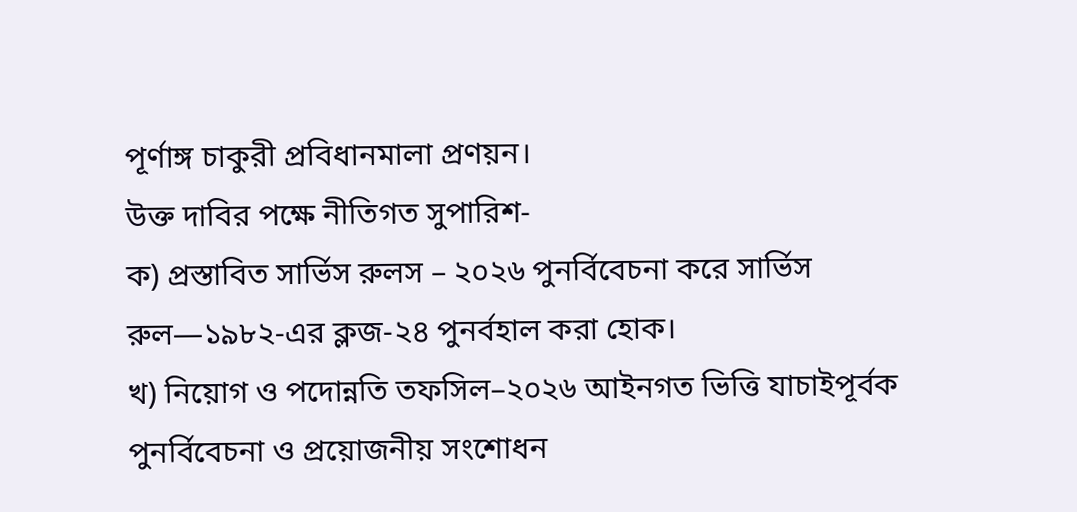পূর্ণাঙ্গ চাকুরী প্রবিধানমালা প্রণয়ন।
উক্ত দাবির পক্ষে নীতিগত সুপারিশ-
ক) প্রস্তাবিত সার্ভিস রুলস – ২০২৬ পুনর্বিবেচনা করে সার্ভিস রুল—১৯৮২-এর ক্লজ-২৪ পুনর্বহাল করা হোক।
খ) নিয়োগ ও পদোন্নতি তফসিল–২০২৬ আইনগত ভিত্তি যাচাইপূর্বক পুনর্বিবেচনা ও প্রয়োজনীয় সংশোধন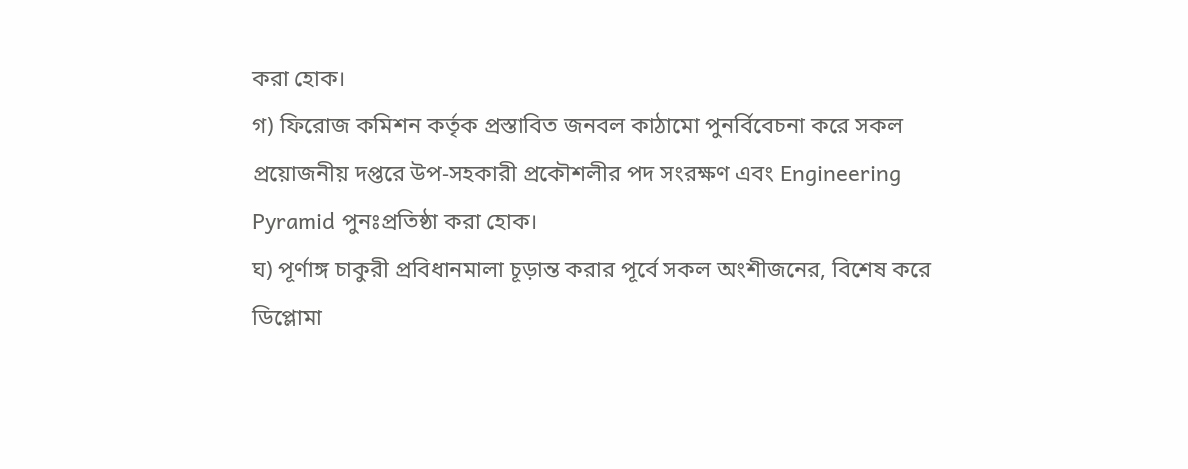করা হোক।
গ) ফিরোজ কমিশন কর্তৃক প্রস্তাবিত জনবল কাঠামো পুনর্বিবেচনা করে সকল প্রয়োজনীয় দপ্তরে উপ-সহকারী প্রকৌশলীর পদ সংরক্ষণ এবং Engineering Pyramid পুনঃপ্রতিষ্ঠা করা হোক।
ঘ) পূর্ণাঙ্গ চাকুরী প্রবিধানমালা চূড়ান্ত করার পূর্বে সকল অংশীজনের, বিশেষ করে ডিপ্লোমা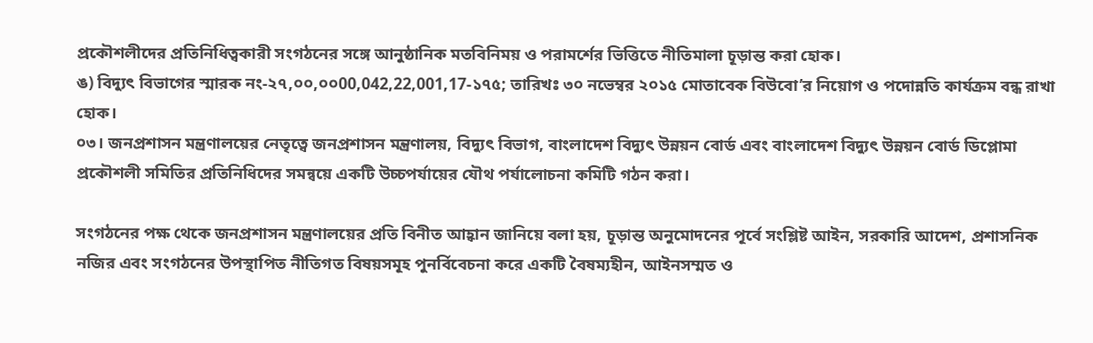প্রকৌশলীদের প্রতিনিধিত্বকারী সংগঠনের সঙ্গে আনুষ্ঠানিক মতবিনিময় ও পরামর্শের ভিত্তিতে নীতিমালা চূড়ান্ত করা হোক।
ঙ) বিদ্যুৎ বিভাগের স্মারক নং-২৭,০০,০০00,042,22,001,17-১৭৫; তারিখঃ ৩০ নভেম্বর ২০১৫ মোতাবেক বিউবো’র নিয়োগ ও পদোন্নতি কার্যক্রম বন্ধ রাখা হোক।
০৩। জনপ্রশাসন মন্ত্রণালয়ের নেতৃত্বে জনপ্রশাসন মন্ত্রণালয়, বিদ্যুৎ বিভাগ, বাংলাদেশ বিদ্যুৎ উন্নয়ন বোর্ড এবং বাংলাদেশ বিদ্যুৎ উন্নয়ন বোর্ড ডিপ্লোমা প্রকৌশলী সমিতির প্রতিনিধিদের সমন্বয়ে একটি উচ্চপর্যায়ের যৌথ পর্যালোচনা কমিটি গঠন করা।

সংগঠনের পক্ষ থেকে জনপ্রশাসন মন্ত্রণালয়ের প্রতি বিনীত আহ্বান জানিয়ে বলা হয়, চূড়ান্ত অনুমোদনের পূর্বে সংশ্লিষ্ট আইন, সরকারি আদেশ, প্রশাসনিক নজির এবং সংগঠনের উপস্থাপিত নীতিগত বিষয়সমূহ পুনর্বিবেচনা করে একটি বৈষম্যহীন, আইনসম্মত ও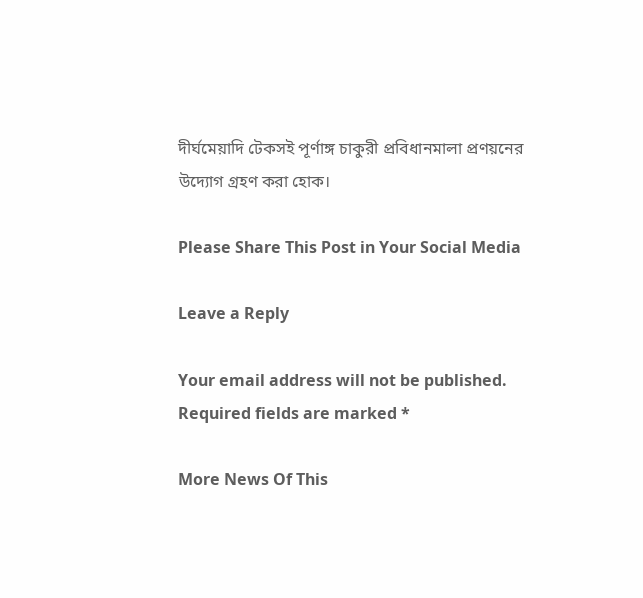দীর্ঘমেয়াদি টেকসই পূর্ণাঙ্গ চাকুরী প্রবিধানমালা প্রণয়নের উদ্যোগ গ্রহণ করা হোক।

Please Share This Post in Your Social Media

Leave a Reply

Your email address will not be published. Required fields are marked *

More News Of This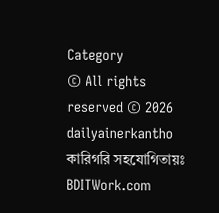Category
© All rights reserved © 2026 dailyainerkantho কারিগরি সহযোগিতায়ঃ BDITWork.com